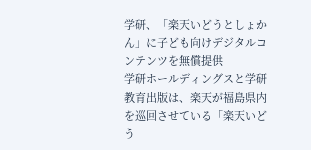学研、「楽天いどうとしょかん」に子ども向けデジタルコンテンツを無償提供
学研ホールディングスと学研教育出版は、楽天が福島県内を巡回させている「楽天いどう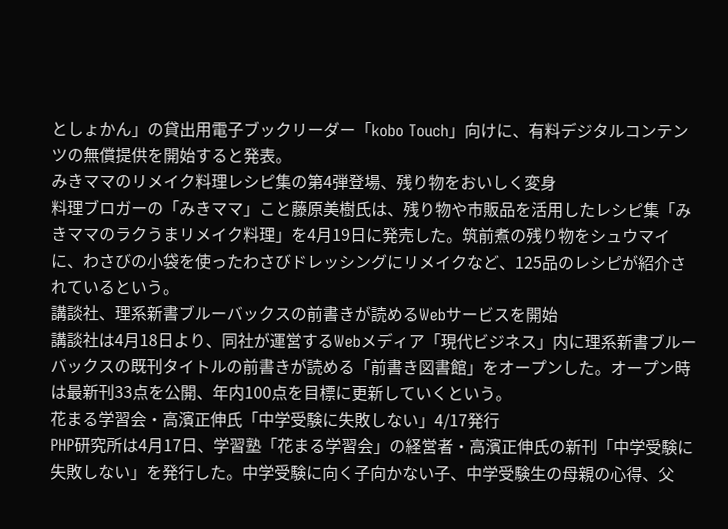としょかん」の貸出用電子ブックリーダー「kobo Touch」向けに、有料デジタルコンテンツの無償提供を開始すると発表。
みきママのリメイク料理レシピ集の第4弾登場、残り物をおいしく変身
料理ブロガーの「みきママ」こと藤原美樹氏は、残り物や市販品を活用したレシピ集「みきママのラクうまリメイク料理」を4月19日に発売した。筑前煮の残り物をシュウマイに、わさびの小袋を使ったわさびドレッシングにリメイクなど、125品のレシピが紹介されているという。
講談社、理系新書ブルーバックスの前書きが読めるWebサービスを開始
講談社は4月18日より、同社が運営するWebメディア「現代ビジネス」内に理系新書ブルーバックスの既刊タイトルの前書きが読める「前書き図書館」をオープンした。オープン時は最新刊33点を公開、年内100点を目標に更新していくという。
花まる学習会・高濱正伸氏「中学受験に失敗しない」4/17発行
PHP研究所は4月17日、学習塾「花まる学習会」の経営者・高濱正伸氏の新刊「中学受験に失敗しない」を発行した。中学受験に向く子向かない子、中学受験生の母親の心得、父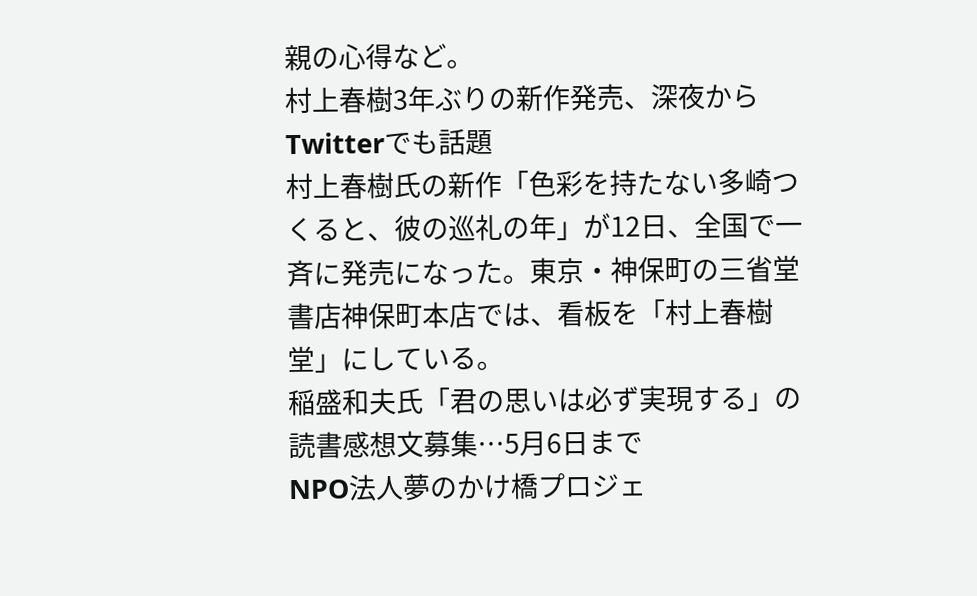親の心得など。
村上春樹3年ぶりの新作発売、深夜からTwitterでも話題
村上春樹氏の新作「色彩を持たない多崎つくると、彼の巡礼の年」が12日、全国で一斉に発売になった。東京・神保町の三省堂書店神保町本店では、看板を「村上春樹堂」にしている。
稲盛和夫氏「君の思いは必ず実現する」の読書感想文募集…5月6日まで
NPO法人夢のかけ橋プロジェ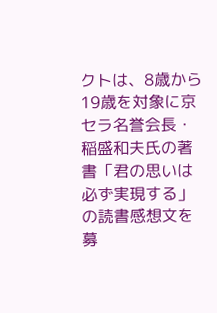クトは、8歳から19歳を対象に京セラ名誉会長・稲盛和夫氏の著書「君の思いは必ず実現する」の読書感想文を募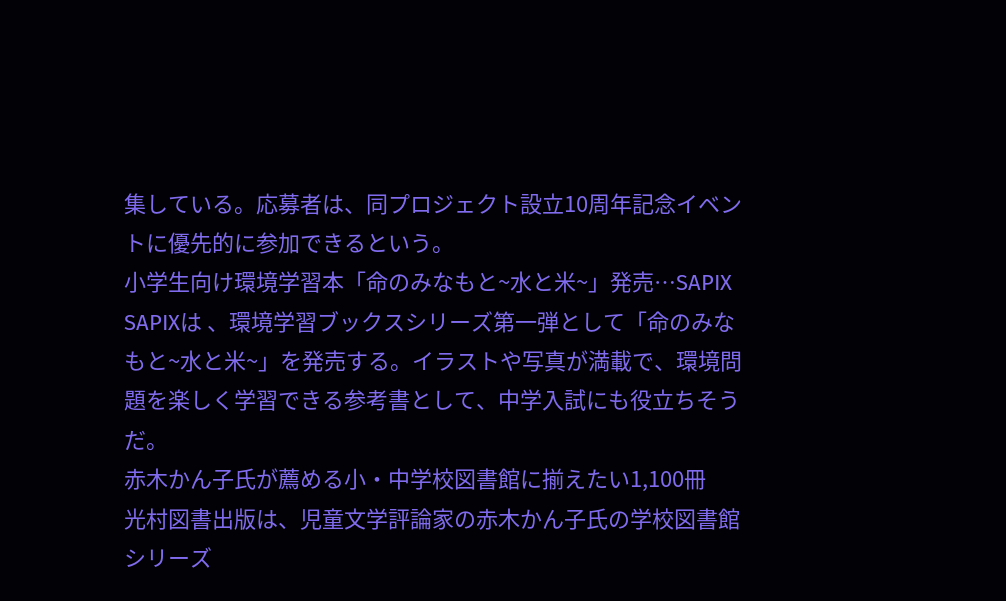集している。応募者は、同プロジェクト設立10周年記念イベントに優先的に参加できるという。
小学生向け環境学習本「命のみなもと~水と米~」発売…SAPIX
SAPIXは 、環境学習ブックスシリーズ第一弾として「命のみなもと~水と米~」を発売する。イラストや写真が満載で、環境問題を楽しく学習できる参考書として、中学入試にも役立ちそうだ。
赤木かん子氏が薦める小・中学校図書館に揃えたい1,100冊
光村図書出版は、児童文学評論家の赤木かん子氏の学校図書館シリーズ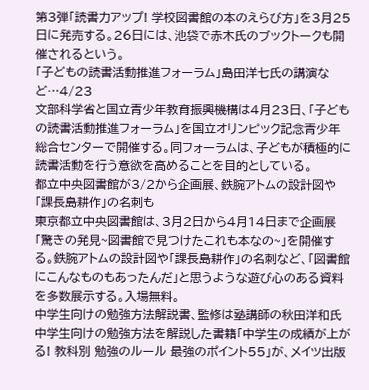第3弾「読書力アップ! 学校図書館の本のえらび方」を3月25日に発売する。26日には、池袋で赤木氏のブックトークも開催されるという。
「子どもの読書活動推進フォーラム」島田洋七氏の講演など…4/23
文部科学省と国立青少年教育振興機構は4月23日、「子どもの読書活動推進フォーラム」を国立オリンピック記念青少年総合センターで開催する。同フォーラムは、子どもが積極的に読書活動を行う意欲を高めることを目的としている。
都立中央図書館が3/2から企画展、鉄腕アトムの設計図や「課長島耕作」の名刺も
東京都立中央図書館は、3月2日から4月14日まで企画展「驚きの発見~図書館で見つけたこれも本なの~」を開催する。鉄腕アトムの設計図や「課長島耕作」の名刺など、「図書館にこんなものもあったんだ」と思うような遊び心のある資料を多数展示する。入場無料。
中学生向けの勉強方法解説書、監修は塾講師の秋田洋和氏
中学生向けの勉強方法を解説した書籍「中学生の成績が上がる! 教科別 勉強のルール 最強のポイント55」が、メイツ出版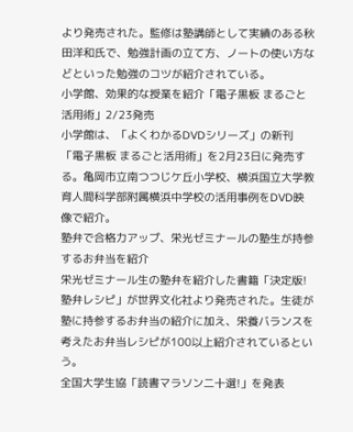より発売された。監修は塾講師として実績のある秋田洋和氏で、勉強計画の立て方、ノートの使い方などといった勉強のコツが紹介されている。
小学館、効果的な授業を紹介「電子黒板 まるごと活用術」2/23発売
小学館は、「よくわかるDVDシリーズ」の新刊「電子黒板 まるごと活用術」を2月23日に発売する。亀岡市立南つつじケ丘小学校、横浜国立大学教育人間科学部附属横浜中学校の活用事例をDVD映像で紹介。
塾弁で合格力アップ、栄光ゼミナールの塾生が持参するお弁当を紹介
栄光ゼミナール生の塾弁を紹介した書籍「決定版!塾弁レシピ」が世界文化社より発売された。生徒が塾に持参するお弁当の紹介に加え、栄養バランスを考えたお弁当レシピが100以上紹介されているという。
全国大学生協「読書マラソン二十選!」を発表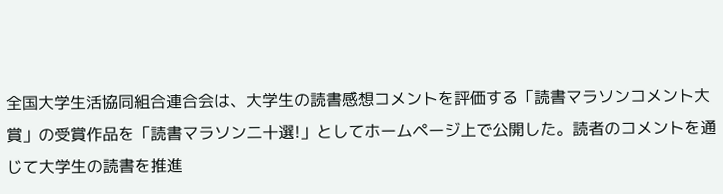全国大学生活協同組合連合会は、大学生の読書感想コメントを評価する「読書マラソンコメント大賞」の受賞作品を「読書マラソン二十選!」としてホームページ上で公開した。読者のコメントを通じて大学生の読書を推進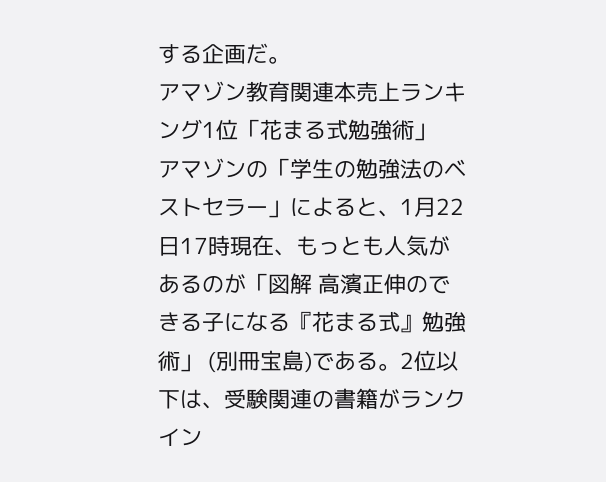する企画だ。
アマゾン教育関連本売上ランキング1位「花まる式勉強術」
アマゾンの「学生の勉強法のベストセラー」によると、1月22日17時現在、もっとも人気があるのが「図解 高濱正伸のできる子になる『花まる式』勉強術」 (別冊宝島)である。2位以下は、受験関連の書籍がランクイン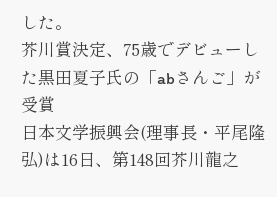した。
芥川賞決定、75歳でデビューした黒田夏子氏の「abさんご」が受賞
日本文学振興会(理事長・平尾隆弘)は16日、第148回芥川龍之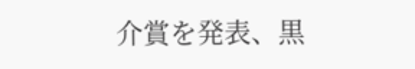介賞を発表、黒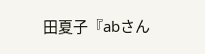田夏子『abさん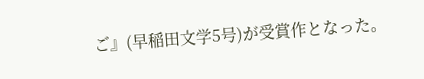ご』(早稲田文学5号)が受賞作となった。